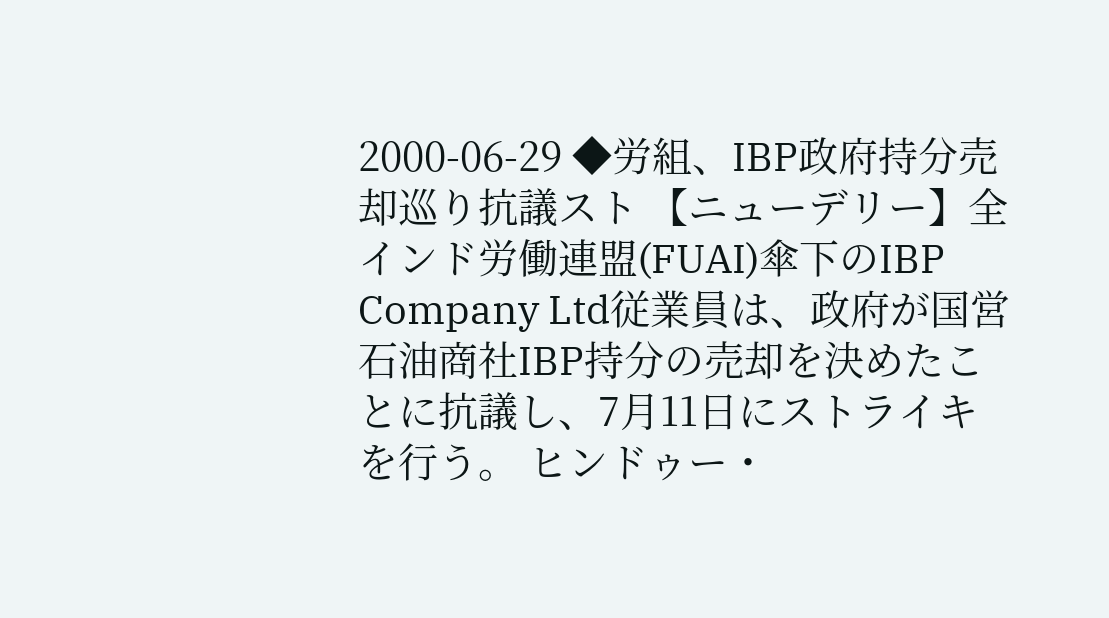2000-06-29 ◆労組、IBP政府持分売却巡り抗議スト 【ニューデリー】全インド労働連盟(FUAI)傘下のIBP Company Ltd従業員は、政府が国営石油商社IBP持分の売却を決めたことに抗議し、7月11日にストライキを行う。 ヒンドゥー・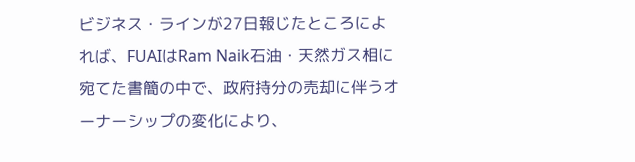ビジネス・ラインが27日報じたところによれば、FUAIはRam Naik石油・天然ガス相に宛てた書簡の中で、政府持分の売却に伴うオーナーシップの変化により、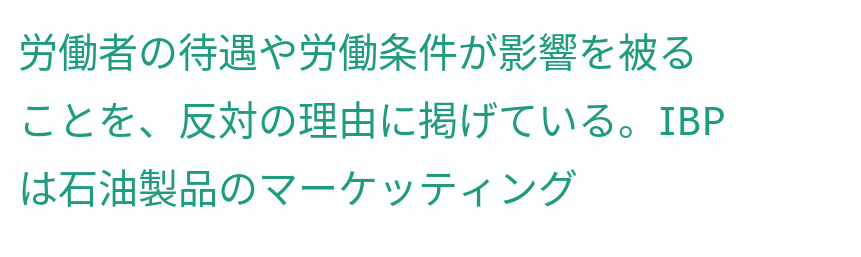労働者の待遇や労働条件が影響を被ることを、反対の理由に掲げている。IBPは石油製品のマーケッティング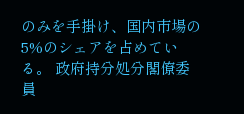のみを手掛け、国内市場の5%のシェアを占めている。 政府持分処分閣僚委員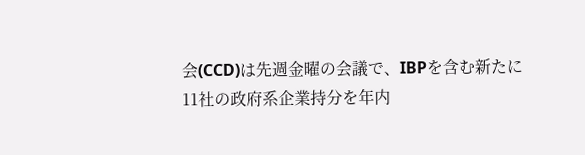会(CCD)は先週金曜の会議で、IBPを含む新たに11社の政府系企業持分を年内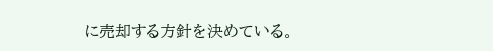に売却する方針を決めている。